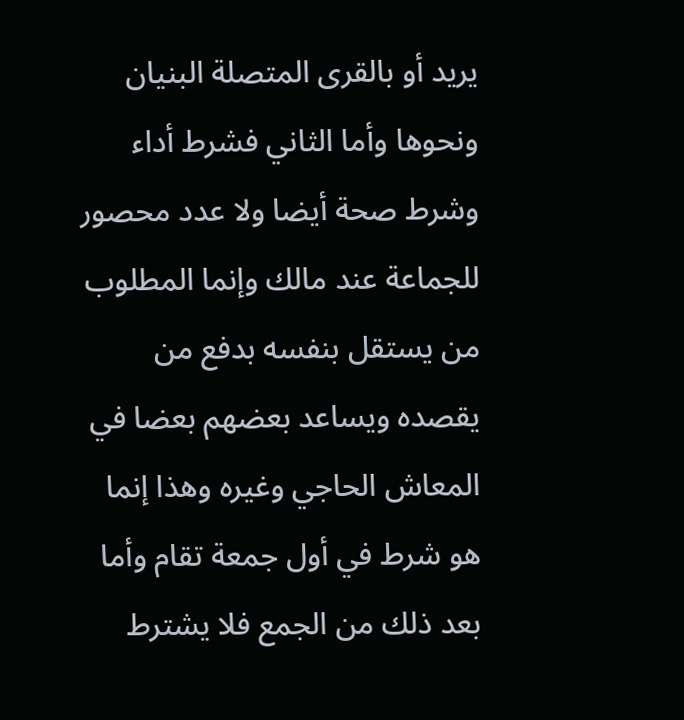يريد أو بالقرى المتصلة البنيان ونحوها وأما الثاني فشرط أداء وشرط صحة أيضا ولا عدد محصور للجماعة عند مالك وإنما المطلوب من يستقل بنفسه بدفع من يقصده ويساعد بعضهم بعضا في المعاش الحاجي وغيره وهذا إنما هو شرط في أول جمعة تقام وأما بعد ذلك من الجمع فلا يشترط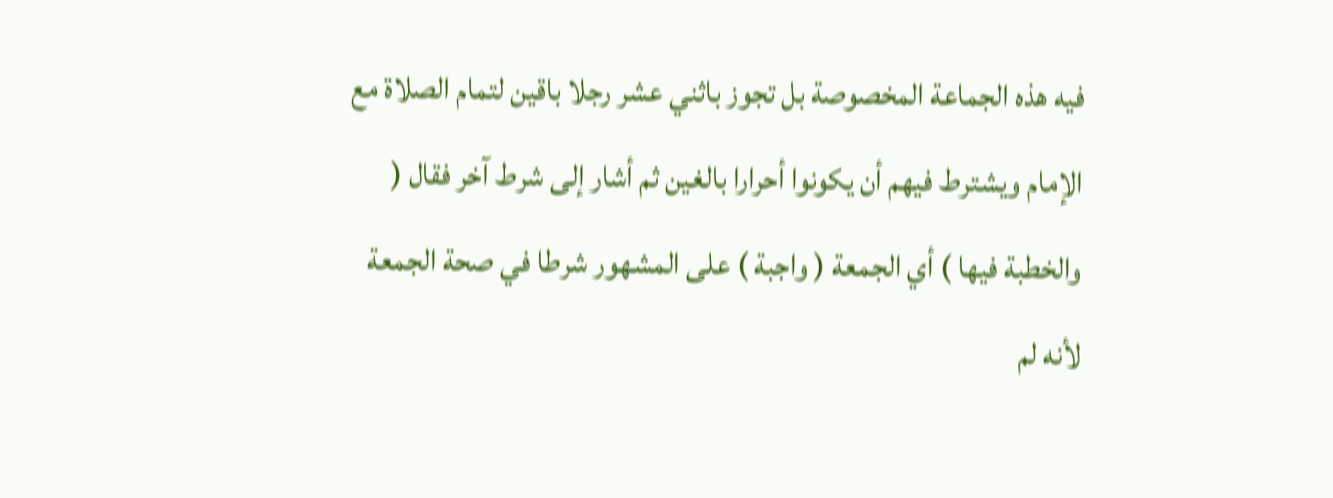فيه هذه الجماعة المخصوصة بل تجوز باثني عشر رجلا باقين لتمام الصلاة مع الإمام ويشترط فيهم أن يكونوا أحرارا بالغين ثم أشار إلى شرط آخر فقال ( والخطبة فيها ) أي الجمعة ( واجبة ) على المشهور شرطا في صحة الجمعة لأنه لم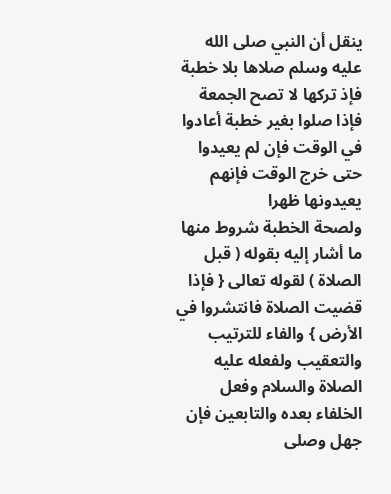ينقل أن النبي صلى الله عليه وسلم صلاها بلا خطبة فإذ تركها لا تصح الجمعة فإذا صلوا بغير خطبة أعادوا في الوقت فإن لم يعيدوا حتى خرج الوقت فإنهم يعيدونها ظهرا
ولصحة الخطبة شروط منها ما أشار إليه بقوله ( قبل الصلاة ) لقوله تعالى { فإذا قضيت الصلاة فانتشروا في الأرض } والفاء للترتيب والتعقيب ولفعله عليه الصلاة والسلام وفعل الخلفاء بعده والتابعين فإن جهل وصلى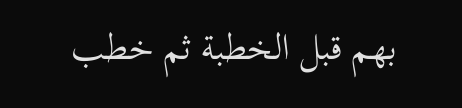بهم قبل الخطبة ثم خطب